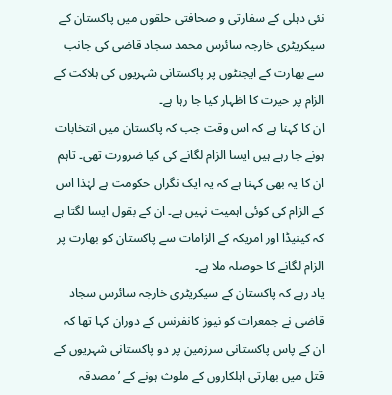نئی دہلی کے سفارتی و صحافتی حلقوں میں پاکستان کے سیکریٹری خارجہ سائرس محمد سجاد قاضی کی جانب سے بھارت کے ایجنٹوں پر پاکستانی شہریوں کی ہلاکت کے الزام پر حیرت کا اظہار کیا جا رہا ہے۔
ان کا کہنا ہے کہ اس وقت جب کہ پاکستان میں انتخابات ہونے جا رہے ہیں ایسا الزام لگانے کی کیا ضرورت تھی۔ تاہم ان کا یہ بھی کہنا ہے کہ یہ ایک نگراں حکومت ہے لہٰذا اس کے الزام کی کوئی اہمیت نہیں ہے۔ ان کے بقول ایسا لگتا ہے کہ کینیڈا اور امریکہ کے الزامات سے پاکستان کو بھارت پر الزام لگانے کا حوصلہ ملا ہے۔
یاد رہے کہ پاکستان کے سیکریٹری خارجہ سائرس سجاد قاضی نے جمعرات کو نیوز کانفرنس کے دوران کہا تھا کہ ان کے پاس پاکستانی سرزمین پر دو پاکستانی شہریوں کے قتل میں بھارتی اہلکاروں کے ملوث ہونے کے ’مصدقہ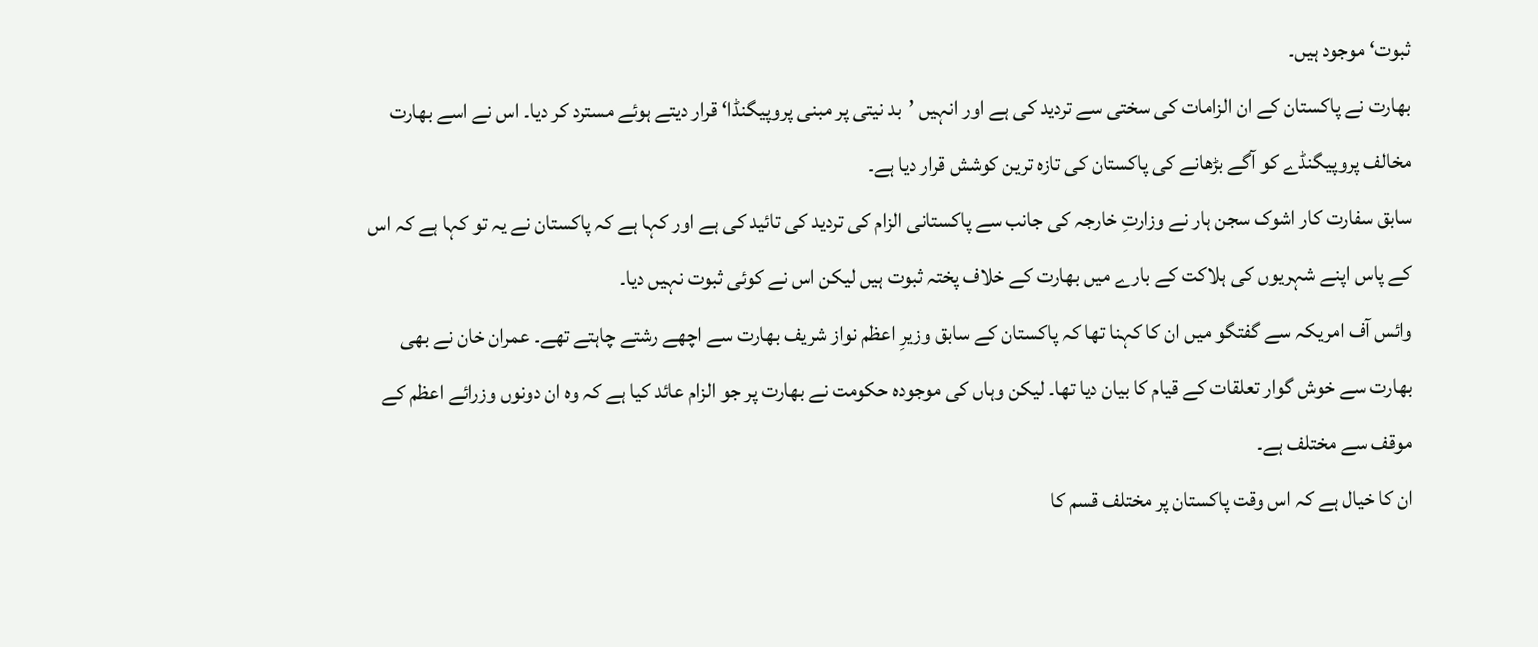ثبوت‘ موجود ہیں۔
بھارت نے پاکستان کے ان الزامات کی سختی سے تردید کی ہے اور انہیں ’بد نیتی پر مبنی پروپیگنڈا‘ قرار دیتے ہوئے مسترد کر دیا۔ اس نے اسے بھارت مخالف پروپیگنڈے کو آگے بڑھانے کی پاکستان کی تازہ ترین کوشش قرار دیا ہے۔
سابق سفارت کار اشوک سجن ہار نے وزارتِ خارجہ کی جانب سے پاکستانی الزام کی تردید کی تائید کی ہے اور کہا ہے کہ پاکستان نے یہ تو کہا ہے کہ اس کے پاس اپنے شہریوں کی ہلاکت کے بارے میں بھارت کے خلاف پختہ ثبوت ہیں لیکن اس نے کوئی ثبوت نہیں دیا۔
وائس آف امریکہ سے گفتگو میں ان کا کہنا تھا کہ پاکستان کے سابق وزیرِ اعظم نواز شریف بھارت سے اچھے رشتے چاہتے تھے۔ عمران خان نے بھی بھارت سے خوش گوار تعلقات کے قیام کا بیان دیا تھا۔ لیکن وہاں کی موجودہ حکومت نے بھارت پر جو الزام عائد کیا ہے کہ وہ ان دونوں وزرائے اعظم کے موقف سے مختلف ہے۔
ان کا خیال ہے کہ اس وقت پاکستان پر مختلف قسم کا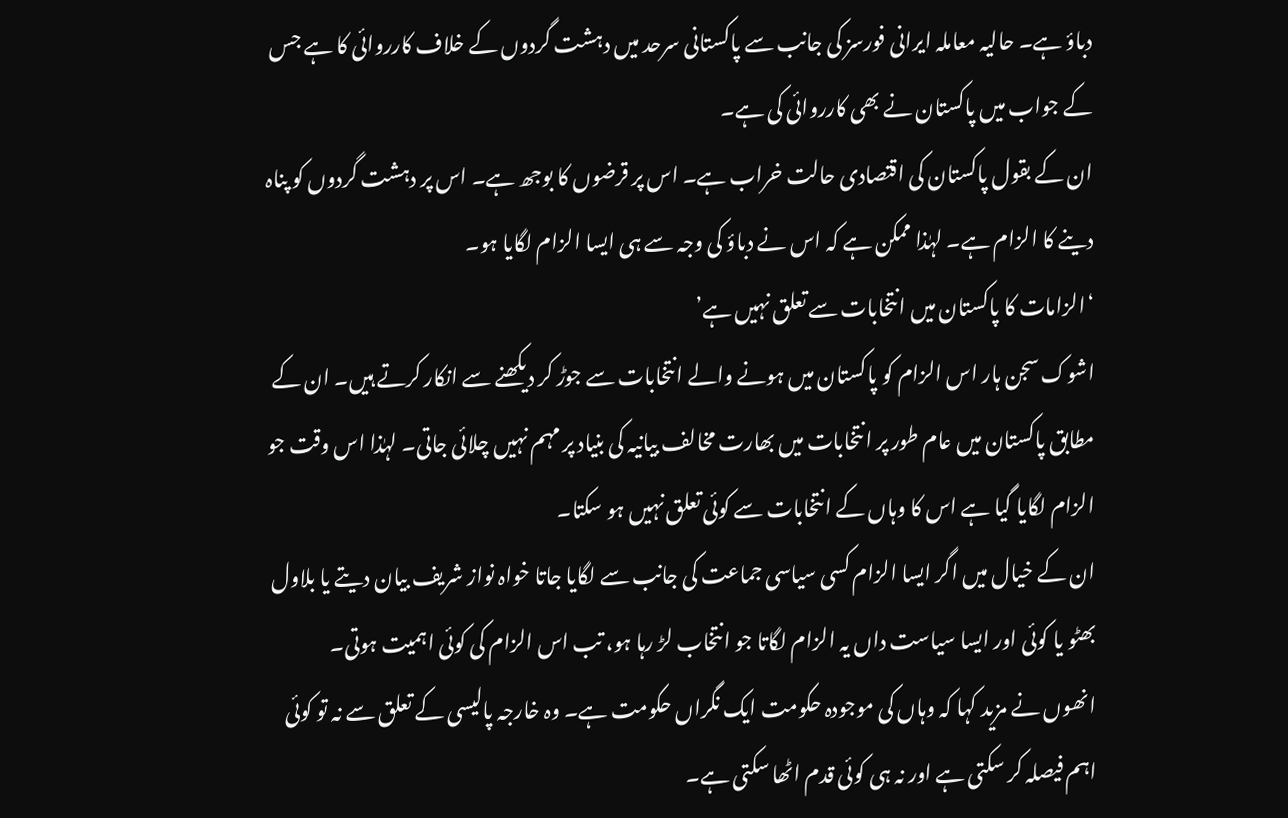دباؤ ہے۔ حالیہ معاملہ ایرانی فورسز کی جانب سے پاکستانی سرحد میں دہشت گردوں کے خلاف کارروائی کا ہے جس کے جواب میں پاکستان نے بھی کارروائی کی ہے۔
ان کے بقول پاکستان کی اقتصادی حالت خراب ہے۔ اس پر قرضوں کا بوجھ ہے۔ اس پر دہشت گردوں کو پناہ دینے کا الزام ہے۔ لہٰذا ممکن ہے کہ اس نے دباؤ کی وجہ سے ہی ایسا الزام لگایا ہو۔
‘الزامات کا پاکستان میں انتخابات سے تعلق نہیں ہے’
اشوک سجن ہار اس الزام کو پاکستان میں ہونے والے انتخابات سے جوڑ کر دیکھنے سے انکار کرتے ہیں۔ ان کے مطابق پاکستان میں عام طور پر انتخابات میں بھارت مخالف بیانیہ کی بنیاد پر مہم نہیں چلائی جاتی۔ لہٰذا اس وقت جو الزام لگایا گیا ہے اس کا وہاں کے انتخابات سے کوئی تعلق نہیں ہو سکتا۔
ان کے خیال میں اگر ایسا الزام کسی سیاسی جماعت کی جانب سے لگایا جاتا خواہ نواز شریف بیان دیتے یا بلاول بھٹو یا کوئی اور ایسا سیاست داں یہ الزام لگاتا جو انتخاب لڑ رہا ہو، تب اس الزام کی کوئی اہمیت ہوتی۔
انھوں نے مزید کہا کہ وہاں کی موجودہ حکومت ایک نگراں حکومت ہے۔ وہ خارجہ پالیسی کے تعلق سے نہ تو کوئی اہم فیصلہ کر سکتی ہے اور نہ ہی کوئی قدم اٹھا سکتی ہے۔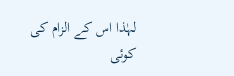لہٰذا اس کے الزام کی کوئی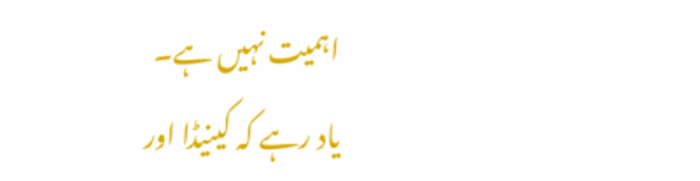اہمیت نہیں ہے۔
یاد رہے کہ کینیڈا اور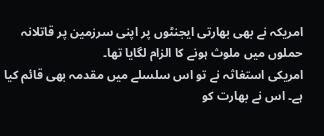امریکہ نے بھی بھارتی ایجنٹوں پر اپنی سرزمین پر قاتلانہ حملوں میں ملوث ہونے کا الزام لگایا تھا۔
امریکی استغاثہ نے تو اس سلسلے میں مقدمہ بھی قائم کیا ہے۔ اس نے بھارت کو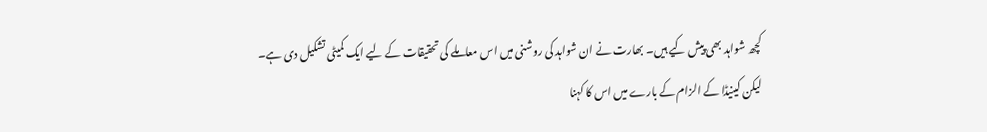کچھ شواہد بھی پیش کیے ہیں۔ بھارت نے ان شواہد کی روشنی میں اس معاملے کی تحقیقات کے لیے ایک کمیٹی تشکیل دی ہے۔
لیکن کینیڈا کے الزام کے بارے میں اس کا کہنا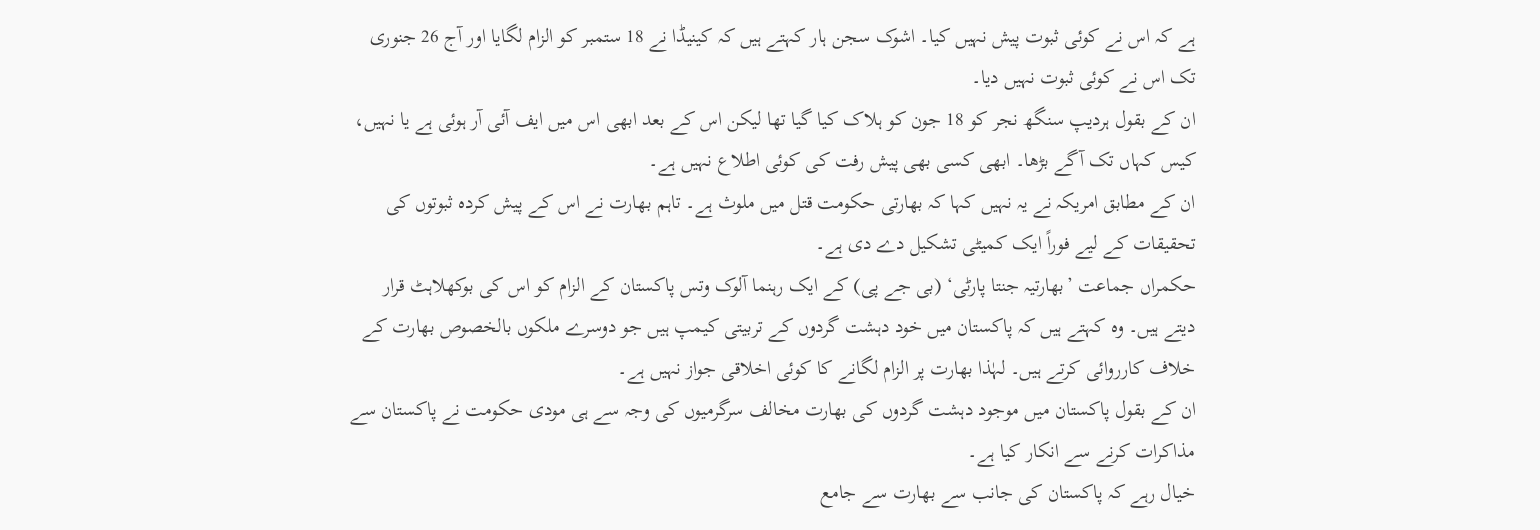ہے کہ اس نے کوئی ثبوت پیش نہیں کیا۔ اشوک سجن ہار کہتے ہیں کہ کینیڈا نے 18 ستمبر کو الزام لگایا اور آج 26 جنوری تک اس نے کوئی ثبوت نہیں دیا۔
ان کے بقول ہردیپ سنگھ نجر کو 18 جون کو ہلاک کیا گیا تھا لیکن اس کے بعد ابھی اس میں ایف آئی آر ہوئی ہے یا نہیں، کیس کہاں تک آگے بڑھا۔ ابھی کسی بھی پیش رفت کی کوئی اطلاع نہیں ہے۔
ان کے مطابق امریکہ نے یہ نہیں کہا کہ بھارتی حکومت قتل میں ملوث ہے۔ تاہم بھارت نے اس کے پیش کردہ ثبوتوں کی تحقیقات کے لیے فوراً ایک کمیٹی تشکیل دے دی ہے۔
حکمراں جماعت ’بھارتیہ جنتا پارٹی‘ (بی جے پی) کے ایک رہنما آلوک وتس پاکستان کے الزام کو اس کی بوکھلاہٹ قرار دیتے ہیں۔ وہ کہتے ہیں کہ پاکستان میں خود دہشت گردوں کے تربیتی کیمپ ہیں جو دوسرے ملکوں بالخصوص بھارت کے خلاف کارروائی کرتے ہیں۔ لہٰذا بھارت پر الزام لگانے کا کوئی اخلاقی جواز نہیں ہے۔
ان کے بقول پاکستان میں موجود دہشت گردوں کی بھارت مخالف سرگرمیوں کی وجہ سے ہی مودی حکومت نے پاکستان سے مذاکرات کرنے سے انکار کیا ہے۔
خیال رہے کہ پاکستان کی جانب سے بھارت سے جامع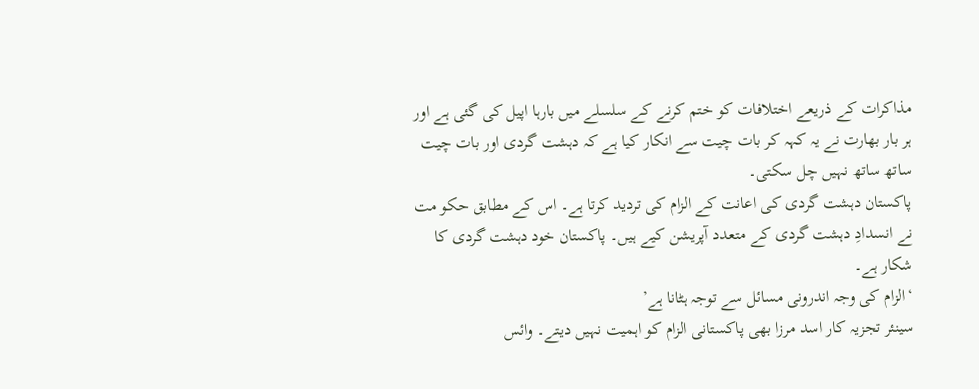مذاکرات کے ذریعے اختلافات کو ختم کرنے کے سلسلے میں بارہا اپیل کی گئی ہے اور ہر بار بھارت نے یہ کہہ کر بات چیت سے انکار کیا ہے کہ دہشت گردی اور بات چیت ساتھ ساتھ نہیں چل سکتی۔
پاکستان دہشت گردی کی اعانت کے الزام کی تردید کرتا ہے۔ اس کے مطابق حکو مت نے انسدادِ دہشت گردی کے متعدد آپریشن کیے ہیں۔ پاکستان خود دہشت گردی کا شکار ہے۔
‘الزام کی وجہ اندرونی مسائل سے توجہ ہٹانا ہے’
سینئر تجزیہ کار اسد مرزا بھی پاکستانی الزام کو اہمیت نہیں دیتے۔ وائس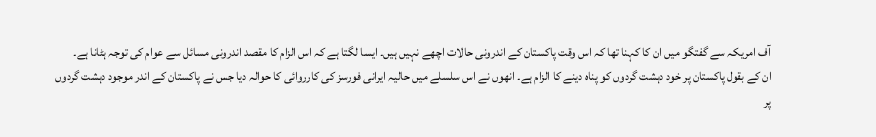آف امریکہ سے گفتگو میں ان کا کہنا تھا کہ اس وقت پاکستان کے اندرونی حالات اچھے نہیں ہیں۔ ایسا لگتا ہے کہ اس الزام کا مقصد اندرونی مسائل سے عوام کی توجہ ہٹانا ہے۔
ان کے بقول پاکستان پر خود دہشت گردوں کو پناہ دینے کا الزام ہے۔ انھوں نے اس سلسلے میں حالیہ ایرانی فورسز کی کارروائی کا حوالہ دیا جس نے پاکستان کے اندر موجود دہشت گردوں پر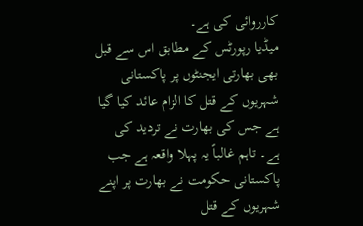کارروائی کی ہے۔
میڈیا رپورٹس کے مطابق اس سے قبل بھی بھارتی ایجنٹوں پر پاکستانی شہریوں کے قتل کا الزام عائد کیا گیا ہے جس کی بھارت نے تردید کی ہے۔ تاہم غالباً یہ پہلا واقعہ ہے جب پاکستانی حکومت نے بھارت پر اپنے شہریوں کے قتل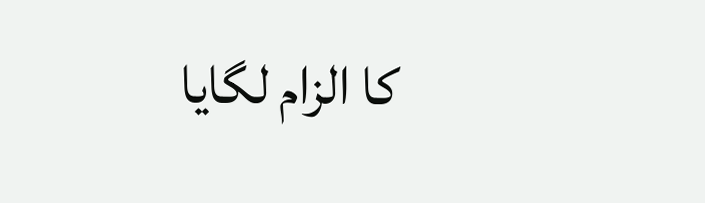کا الزام لگایا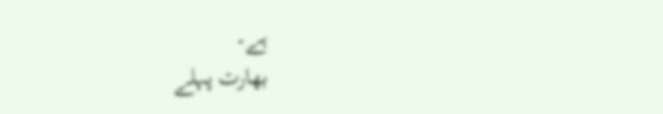ہے۔
بھارت پہلے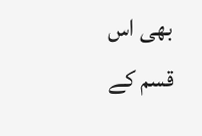بھی اس قسم کے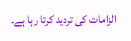الزامات کی تردید کرتا رہا ہے۔